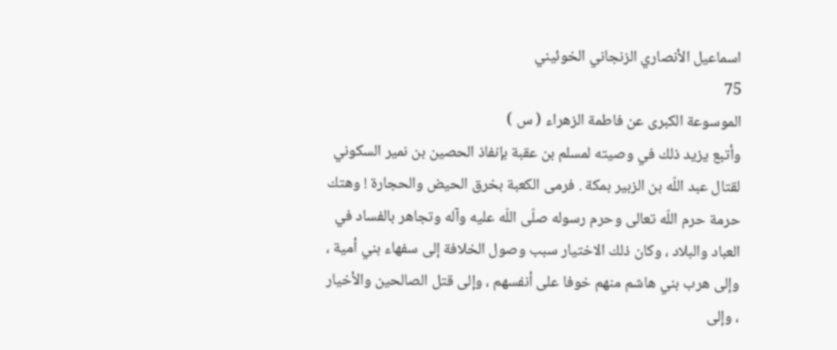اسماعيل الأنصاري الزنجاني الخوئيني
75
الموسوعة الكبرى عن فاطمة الزهراء ( س )
وأتبع يزيد ذلك في وصيته لمسلم بن عقبة بإنفاذ الحصين بن نمير السكوني لقتال عبد اللّه بن الزبير بمكة . فرمى الكعبة بخرق الحيض والحجارة ! وهتك حرمة حرم اللّه تعالى وحرم رسوله صلّى اللّه عليه وآله وتجاهر بالفساد في العباد والبلاد ، وكان ذلك الاختيار سبب وصول الخلافة إلى سفهاء بني أمية ، وإلى هرب بني هاشم منهم خوفا على أنفسهم ، وإلى قتل الصالحين والأخيار ، وإلى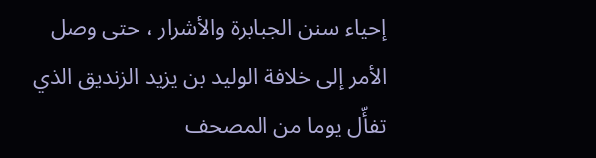إحياء سنن الجبابرة والأشرار ، حتى وصل الأمر إلى خلافة الوليد بن يزيد الزنديق الذي تفأّل يوما من المصحف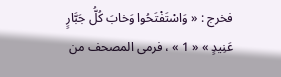فخرج : « وَاسْتَفْتَحُوا وَخابَ كُلُّ جَبَّارٍ عَنِيدٍ » « 1 » ، فرمى المصحف من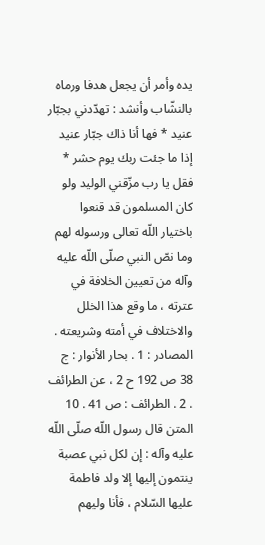يده وأمر أن يجعل هدفا ورماه بالنشّاب وأنشد : تهدّدني بجبّار عنيد * فها أنا ذاك جبّار عنيد إذا ما جئت ربك يوم حشر * فقل يا رب مزّقني الوليد ولو كان المسلمون قد قنعوا باختيار اللّه تعالى ورسوله لهم وما نصّ النبي صلّى اللّه عليه وآله من تعيين الخلافة في عترته ، ما وقع هذا الخلل والاختلاف في أمته وشريعته . المصادر : 1 . بحار الأنوار : ج 38 ص 192 ح 2 ، عن الطرائف . 2 . الطرائف : ص 41 . 10 المتن قال رسول اللّه صلّى اللّه عليه وآله : إن لكل نبي عصبة ينتمون إليها إلا ولد فاطمة عليها السّلام ، فأنا وليهم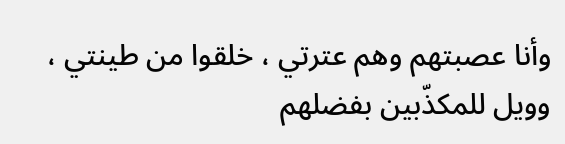وأنا عصبتهم وهم عترتي ، خلقوا من طينتي ، وويل للمكذّبين بفضلهم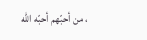، من أحبّهم أحبّه اللّه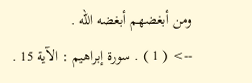ومن أبغضهم أبغضه اللّه .
--> ( 1 ) . سورة إبراهيم : الآية 15 .